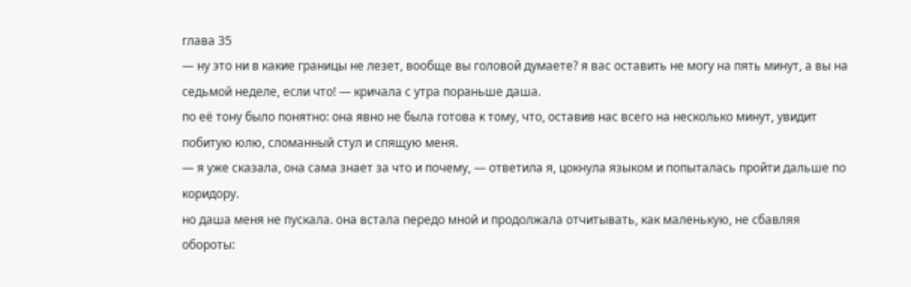глава 35
— ну это ни в какие границы не лезет, вообще вы головой думаете? я вас оставить не могу на пять минут, а вы на седьмой неделе, если что! — кричала с утра пораньше даша.
по её тону было понятно: она явно не была готова к тому, что, оставив нас всего на несколько минут, увидит побитую юлю, сломанный стул и спящую меня.
— я уже сказала, она сама знает за что и почему, — ответила я, цокнула языком и попыталась пройти дальше по коридору.
но даша меня не пускала. она встала передо мной и продолжала отчитывать, как маленькую, не сбавляя обороты: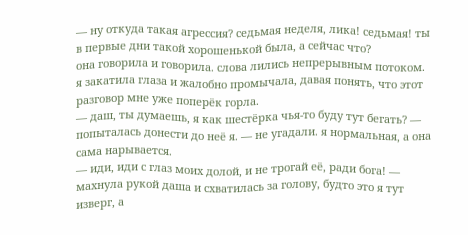— ну откуда такая агрессия? седьмая неделя, лика! седьмая! ты в первые дни такой хорошенькой была, а сейчас что?
она говорила и говорила. слова лились непрерывным потоком. я закатила глаза и жалобно промычала, давая понять, что этот разговор мне уже поперёк горла.
— даш, ты думаешь, я как шестёрка чья-то буду тут бегать? — попыталась донести до неё я. — не угадали. я нормальная, а она сама нарывается.
— иди, иди с глаз моих долой, и не трогай её, ради бога! — махнула рукой даша и схватилась за голову, будто это я тут изверг, а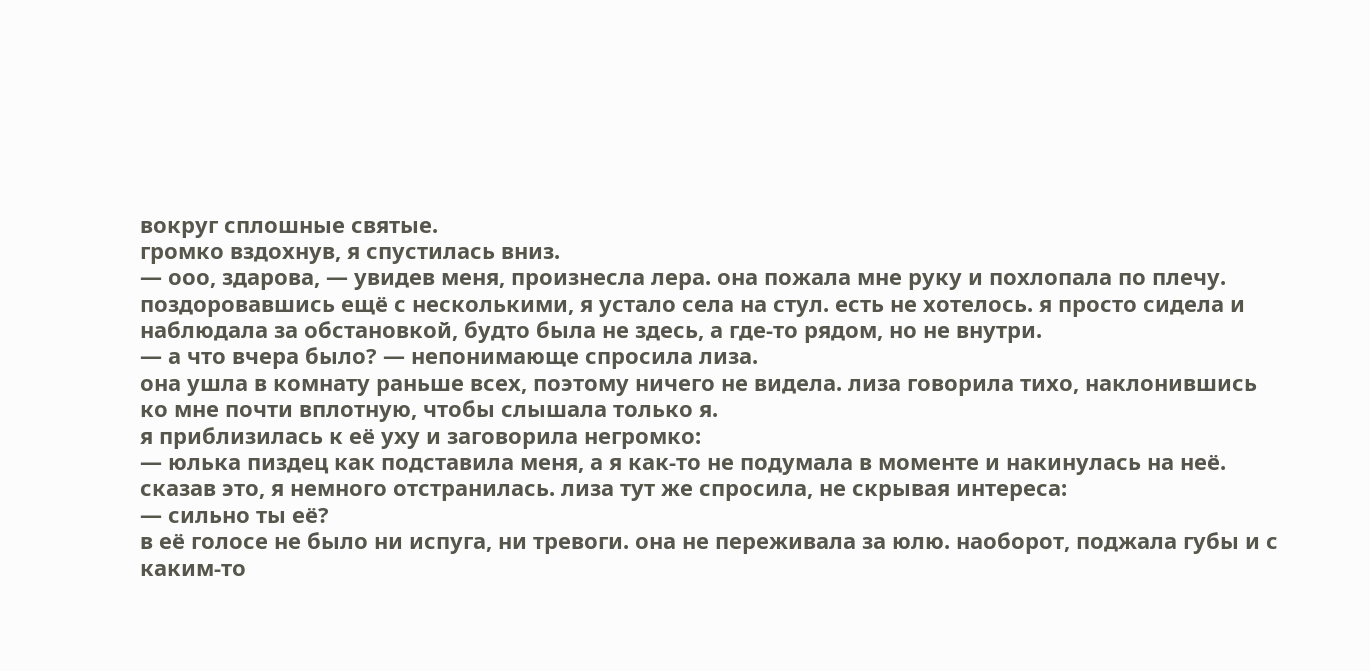вокруг сплошные святые.
громко вздохнув, я спустилась вниз.
— ооо, здарова, — увидев меня, произнесла лера. она пожала мне руку и похлопала по плечу.
поздоровавшись ещё с несколькими, я устало села на стул. есть не хотелось. я просто сидела и наблюдала за обстановкой, будто была не здесь, а где-то рядом, но не внутри.
— а что вчера было? — непонимающе спросила лиза.
она ушла в комнату раньше всех, поэтому ничего не видела. лиза говорила тихо, наклонившись ко мне почти вплотную, чтобы слышала только я.
я приблизилась к её уху и заговорила негромко:
— юлька пиздец как подставила меня, а я как-то не подумала в моменте и накинулась на неё.
сказав это, я немного отстранилась. лиза тут же спросила, не скрывая интереса:
— сильно ты её?
в её голосе не было ни испуга, ни тревоги. она не переживала за юлю. наоборот, поджала губы и с каким-то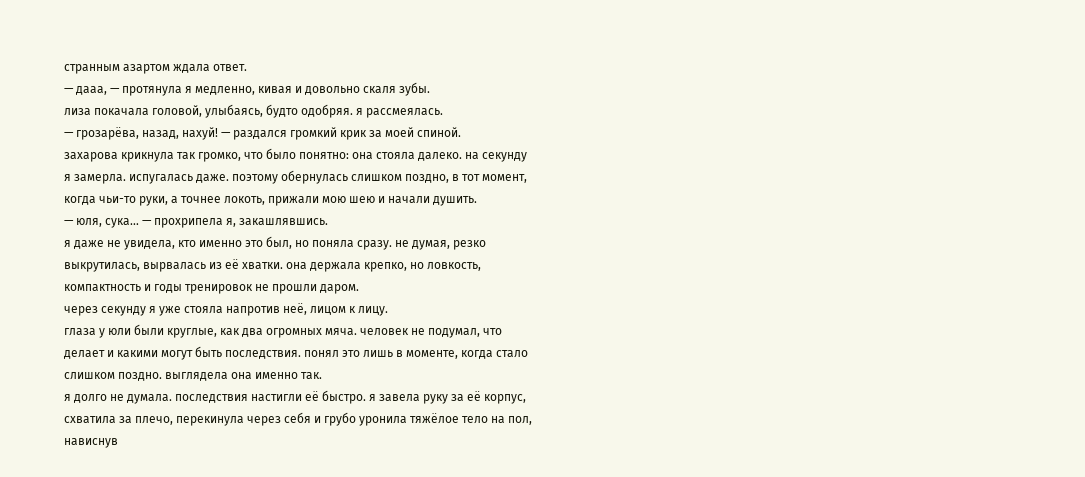странным азартом ждала ответ.
— дааа, — протянула я медленно, кивая и довольно скаля зубы.
лиза покачала головой, улыбаясь, будто одобряя. я рассмеялась.
— грозарёва, назад, нахуй! — раздался громкий крик за моей спиной.
захарова крикнула так громко, что было понятно: она стояла далеко. на секунду я замерла. испугалась даже. поэтому обернулась слишком поздно, в тот момент, когда чьи-то руки, а точнее локоть, прижали мою шею и начали душить.
— юля, сука… — прохрипела я, закашлявшись.
я даже не увидела, кто именно это был, но поняла сразу. не думая, резко выкрутилась, вырвалась из её хватки. она держала крепко, но ловкость, компактность и годы тренировок не прошли даром.
через секунду я уже стояла напротив неё, лицом к лицу.
глаза у юли были круглые, как два огромных мяча. человек не подумал, что делает и какими могут быть последствия. понял это лишь в моменте, когда стало слишком поздно. выглядела она именно так.
я долго не думала. последствия настигли её быстро. я завела руку за её корпус, схватила за плечо, перекинула через себя и грубо уронила тяжёлое тело на пол, нависнув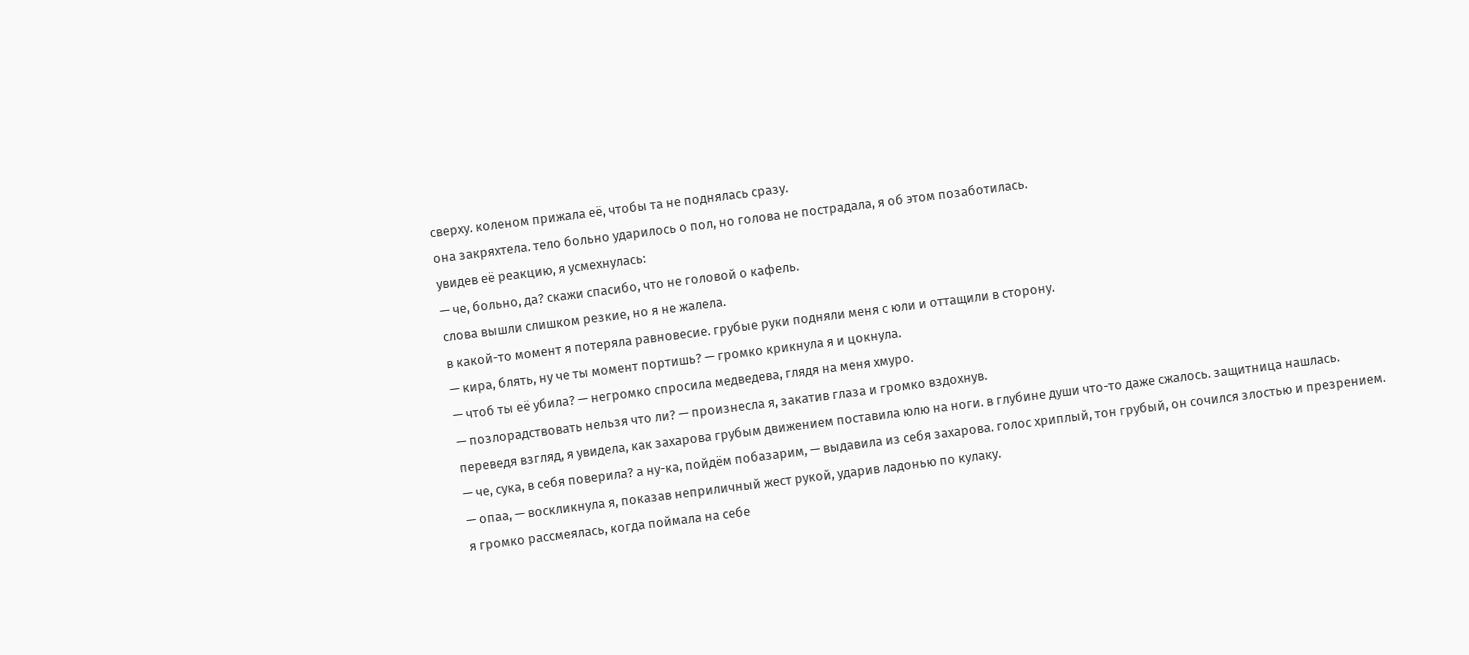сверху. коленом прижала её, чтобы та не поднялась сразу.
она закряхтела. тело больно ударилось о пол, но голова не пострадала, я об этом позаботилась.
увидев её реакцию, я усмехнулась:
— че, больно, да? скажи спасибо, что не головой о кафель.
слова вышли слишком резкие, но я не жалела.
в какой-то момент я потеряла равновесие. грубые руки подняли меня с юли и оттащили в сторону.
— кира, блять, ну че ты момент портишь? — громко крикнула я и цокнула.
— чтоб ты её убила? — негромко спросила медведева, глядя на меня хмуро.
— позлорадствовать нельзя что ли? — произнесла я, закатив глаза и громко вздохнув.
переведя взгляд, я увидела, как захарова грубым движением поставила юлю на ноги. в глубине души что-то даже сжалось. защитница нашлась.
— че, сука, в себя поверила? а ну-ка, пойдём побазарим, — выдавила из себя захарова. голос хриплый, тон грубый, он сочился злостью и презрением.
— опаа, — воскликнула я, показав неприличный жест рукой, ударив ладонью по кулаку.
я громко рассмеялась, когда поймала на себе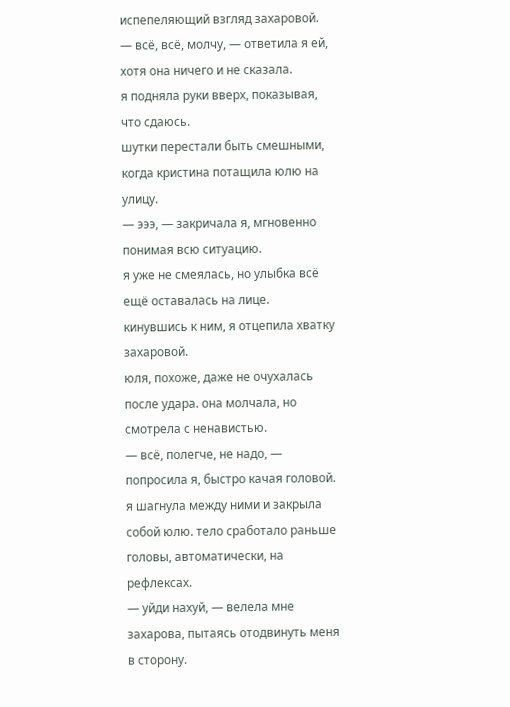испепеляющий взгляд захаровой.
— всё, всё, молчу, — ответила я ей, хотя она ничего и не сказала.
я подняла руки вверх, показывая, что сдаюсь.
шутки перестали быть смешными, когда кристина потащила юлю на улицу.
— эээ, — закричала я, мгновенно понимая всю ситуацию.
я уже не смеялась, но улыбка всё ещё оставалась на лице. кинувшись к ним, я отцепила хватку захаровой.
юля, похоже, даже не очухалась после удара. она молчала, но смотрела с ненавистью.
— всё, полегче, не надо, — попросила я, быстро качая головой.
я шагнула между ними и закрыла собой юлю. тело сработало раньше головы, автоматически, на рефлексах.
— уйди нахуй, — велела мне захарова, пытаясь отодвинуть меня в сторону.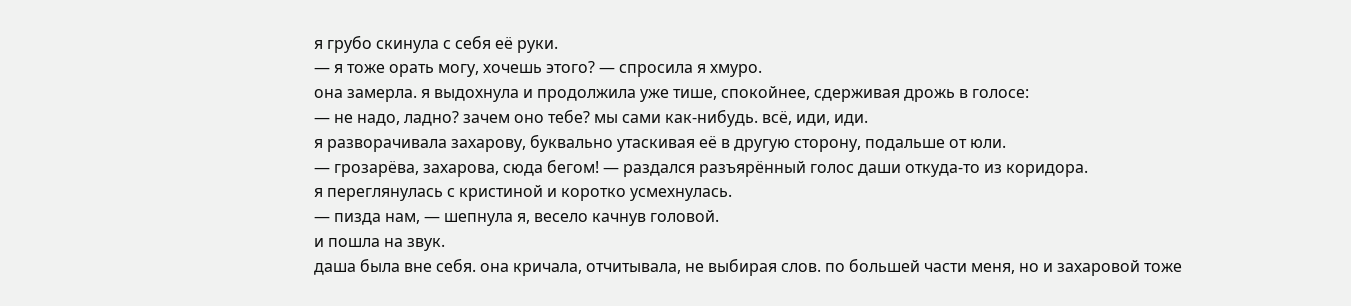я грубо скинула с себя её руки.
— я тоже орать могу, хочешь этого? — спросила я хмуро.
она замерла. я выдохнула и продолжила уже тише, спокойнее, сдерживая дрожь в голосе:
— не надо, ладно? зачем оно тебе? мы сами как-нибудь. всё, иди, иди.
я разворачивала захарову, буквально утаскивая её в другую сторону, подальше от юли.
— грозарёва, захарова, сюда бегом! — раздался разъярённый голос даши откуда-то из коридора.
я переглянулась с кристиной и коротко усмехнулась.
— пизда нам, — шепнула я, весело качнув головой.
и пошла на звук.
даша была вне себя. она кричала, отчитывала, не выбирая слов. по большей части меня, но и захаровой тоже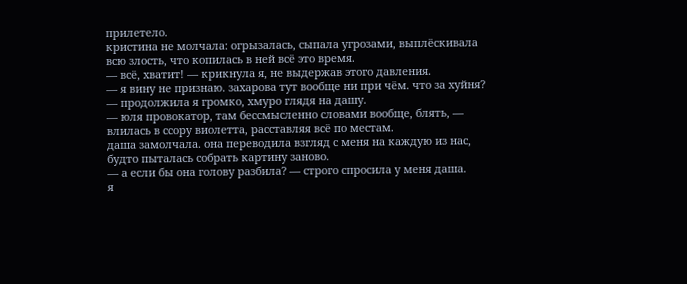прилетело.
кристина не молчала: огрызалась, сыпала угрозами, выплёскивала всю злость, что копилась в ней всё это время.
— всё, хватит! — крикнула я, не выдержав этого давления.
— я вину не признаю. захарова тут вообще ни при чём. что за хуйня? — продолжила я громко, хмуро глядя на дашу.
— юля провокатор, там бессмысленно словами вообще, блять, — влилась в ссору виолетта, расставляя всё по местам.
даша замолчала. она переводила взгляд с меня на каждую из нас, будто пыталась собрать картину заново.
— а если бы она голову разбила? — строго спросила у меня даша.
я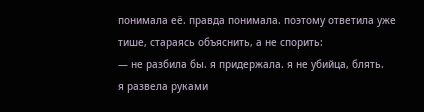понимала её. правда понимала. поэтому ответила уже тише, стараясь объяснить, а не спорить:
— не разбила бы. я придержала. я не убийца, блять.
я развела руками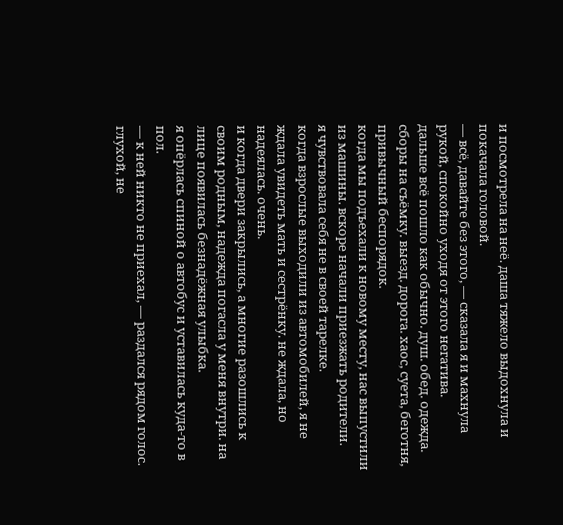и посмотрела на неё. даша тяжело выдохнула и покачала головой.
— всё, давайте без этого, — сказала я и махнула рукой, спокойно уходя от этого негатива.
дальше всё пошло как обычно. душ. обед. одежда. сборы на съёмку. выезд. дорога. хаос, суета, беготня, привычный беспорядок.
когда мы подъехали к новому месту, нас выпустили из машины. вскоре начали приезжать родители.
я чувствовала себя не в своей тарелке.
когда взрослые выходили из автомобилей, я не ждала увидеть мать и сестрёнку. не ждала, но надеялась. очень.
и когда двери закрылись, а многие разошлись к своим родным, надежда погасла у меня внутри. на лице появилась безнадёжная улыбка.
я опёрлась спиной о автобус и уставилась куда-то в пол.
— к ней никто не приехал, — раздался рядом голос. глухой, не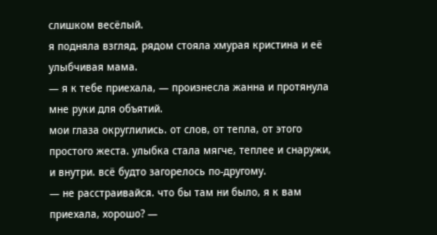слишком весёлый.
я подняла взгляд. рядом стояла хмурая кристина и её улыбчивая мама.
— я к тебе приехала, — произнесла жанна и протянула мне руки для объятий.
мои глаза округлились. от слов, от тепла, от этого простого жеста. улыбка стала мягче, теплее и снаружи, и внутри. всё будто загорелось по-другому.
— не расстраивайся. что бы там ни было, я к вам приехала, хорошо? —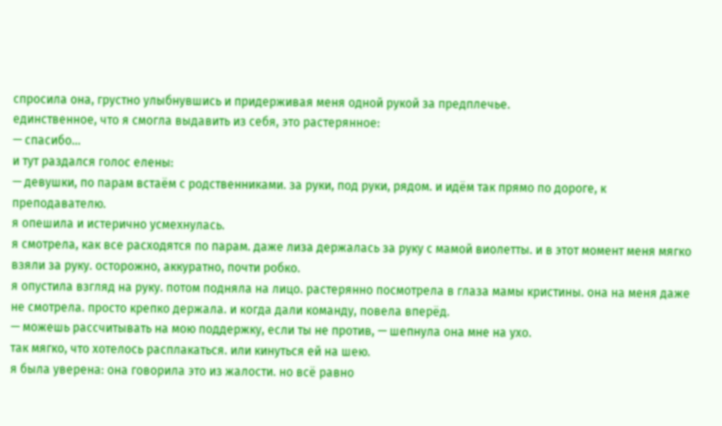спросила она, грустно улыбнувшись и придерживая меня одной рукой за предплечье.
единственное, что я смогла выдавить из себя, это растерянное:
— спасибо…
и тут раздался голос елены:
— девушки, по парам встаём с родственниками. за руки, под руки, рядом. и идём так прямо по дороге, к преподавателю.
я опешила и истерично усмехнулась.
я смотрела, как все расходятся по парам. даже лиза держалась за руку с мамой виолетты. и в этот момент меня мягко взяли за руку. осторожно, аккуратно, почти робко.
я опустила взгляд на руку. потом подняла на лицо. растерянно посмотрела в глаза мамы кристины. она на меня даже не смотрела. просто крепко держала. и когда дали команду, повела вперёд.
— можешь рассчитывать на мою поддержку, если ты не против, — шепнула она мне на ухо.
так мягко, что хотелось расплакаться. или кинуться ей на шею.
я была уверена: она говорила это из жалости. но всё равно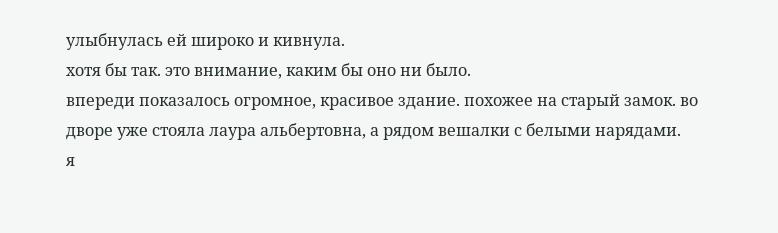улыбнулась ей широко и кивнула.
хотя бы так. это внимание, каким бы оно ни было.
впереди показалось огромное, красивое здание. похожее на старый замок. во дворе уже стояла лаура альбертовна, а рядом вешалки с белыми нарядами.
я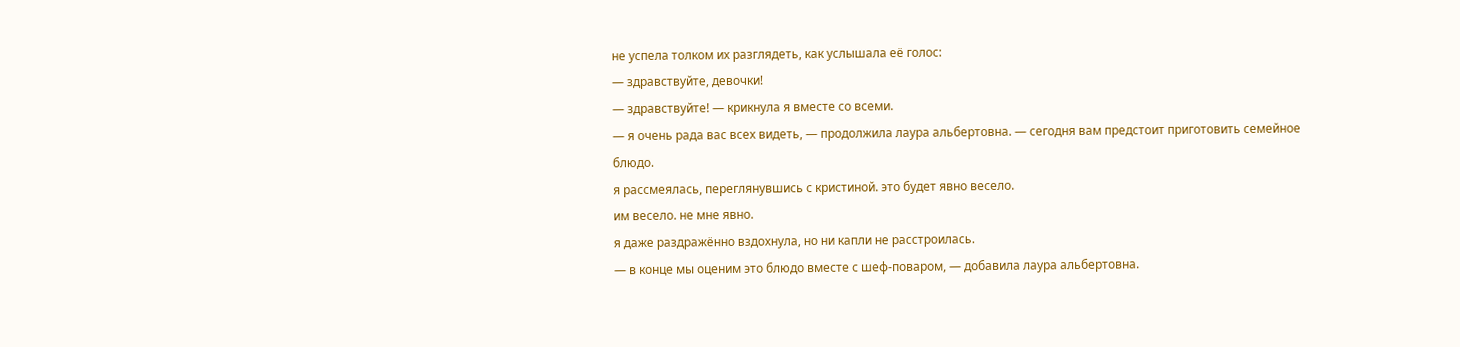не успела толком их разглядеть, как услышала её голос:
— здравствуйте, девочки!
— здравствуйте! — крикнула я вместе со всеми.
— я очень рада вас всех видеть, — продолжила лаура альбертовна. — сегодня вам предстоит приготовить семейное блюдо.
я рассмеялась, переглянувшись с кристиной. это будет явно весело.
им весело. не мне явно.
я даже раздражённо вздохнула, но ни капли не расстроилась.
— в конце мы оценим это блюдо вместе с шеф-поваром, — добавила лаура альбертовна.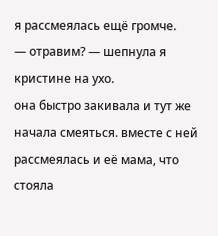я рассмеялась ещё громче.
— отравим? — шепнула я кристине на ухо.
она быстро закивала и тут же начала смеяться. вместе с ней рассмеялась и её мама, что стояла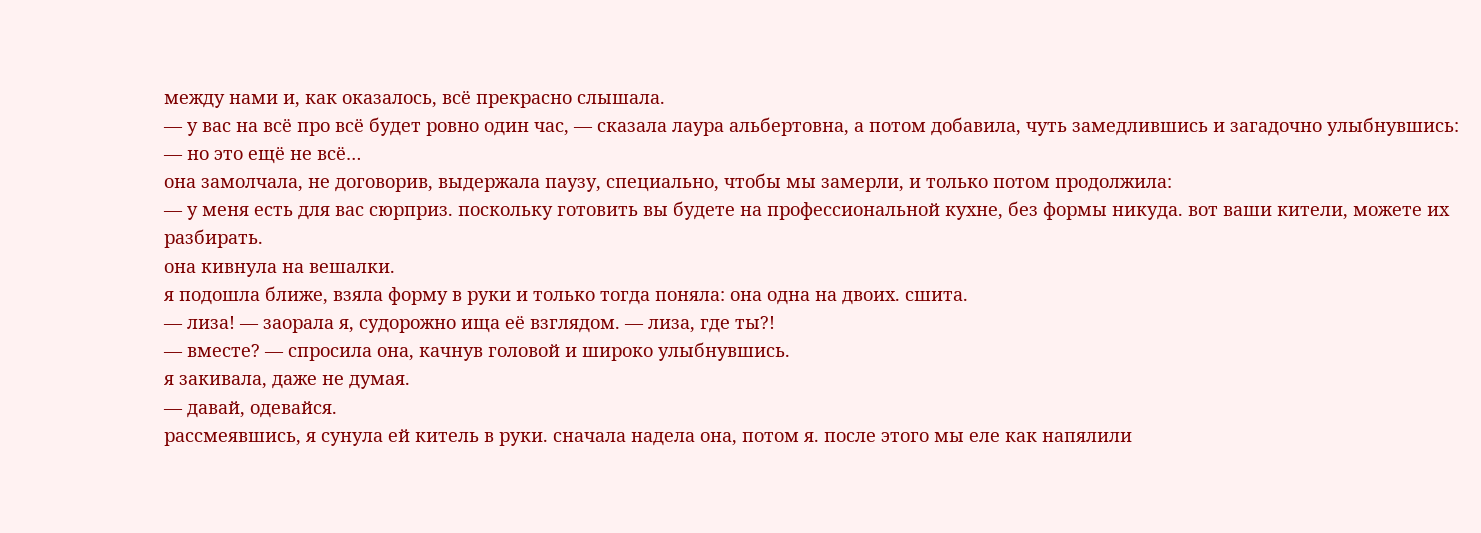между нами и, как оказалось, всё прекрасно слышала.
— у вас на всё про всё будет ровно один час, — сказала лаура альбертовна, а потом добавила, чуть замедлившись и загадочно улыбнувшись: — но это ещё не всё…
она замолчала, не договорив, выдержала паузу, специально, чтобы мы замерли, и только потом продолжила:
— у меня есть для вас сюрприз. поскольку готовить вы будете на профессиональной кухне, без формы никуда. вот ваши кители, можете их разбирать.
она кивнула на вешалки.
я подошла ближе, взяла форму в руки и только тогда поняла: она одна на двоих. сшита.
— лиза! — заорала я, судорожно ища её взглядом. — лиза, где ты?!
— вместе? — спросила она, качнув головой и широко улыбнувшись.
я закивала, даже не думая.
— давай, одевайся.
рассмеявшись, я сунула ей китель в руки. сначала надела она, потом я. после этого мы еле как напялили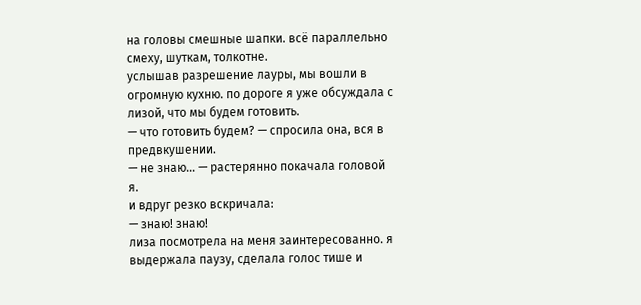на головы смешные шапки. всё параллельно смеху, шуткам, толкотне.
услышав разрешение лауры, мы вошли в огромную кухню. по дороге я уже обсуждала с лизой, что мы будем готовить.
— что готовить будем? — спросила она, вся в предвкушении.
— не знаю… — растерянно покачала головой я.
и вдруг резко вскричала:
— знаю! знаю!
лиза посмотрела на меня заинтересованно. я выдержала паузу, сделала голос тише и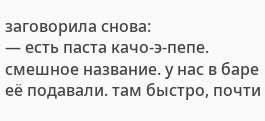заговорила снова:
— есть паста качо-э-пепе. смешное название. у нас в баре её подавали. там быстро, почти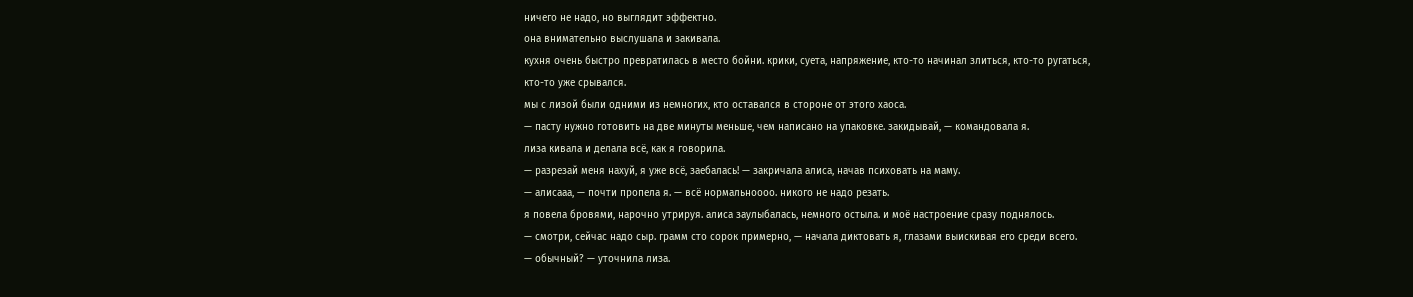ничего не надо, но выглядит эффектно.
она внимательно выслушала и закивала.
кухня очень быстро превратилась в место бойни. крики, суета, напряжение, кто-то начинал злиться, кто-то ругаться, кто-то уже срывался.
мы с лизой были одними из немногих, кто оставался в стороне от этого хаоса.
— пасту нужно готовить на две минуты меньше, чем написано на упаковке. закидывай, — командовала я.
лиза кивала и делала всё, как я говорила.
— разрезай меня нахуй, я уже всё, заебалась! — закричала алиса, начав психовать на маму.
— алисааа, — почти пропела я. — всё нормальноооо. никого не надо резать.
я повела бровями, нарочно утрируя. алиса заулыбалась, немного остыла. и моё настроение сразу поднялось.
— смотри, сейчас надо сыр. грамм сто сорок примерно, — начала диктовать я, глазами выискивая его среди всего.
— обычный? — уточнила лиза.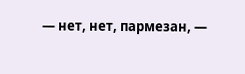— нет, нет, пармезан, —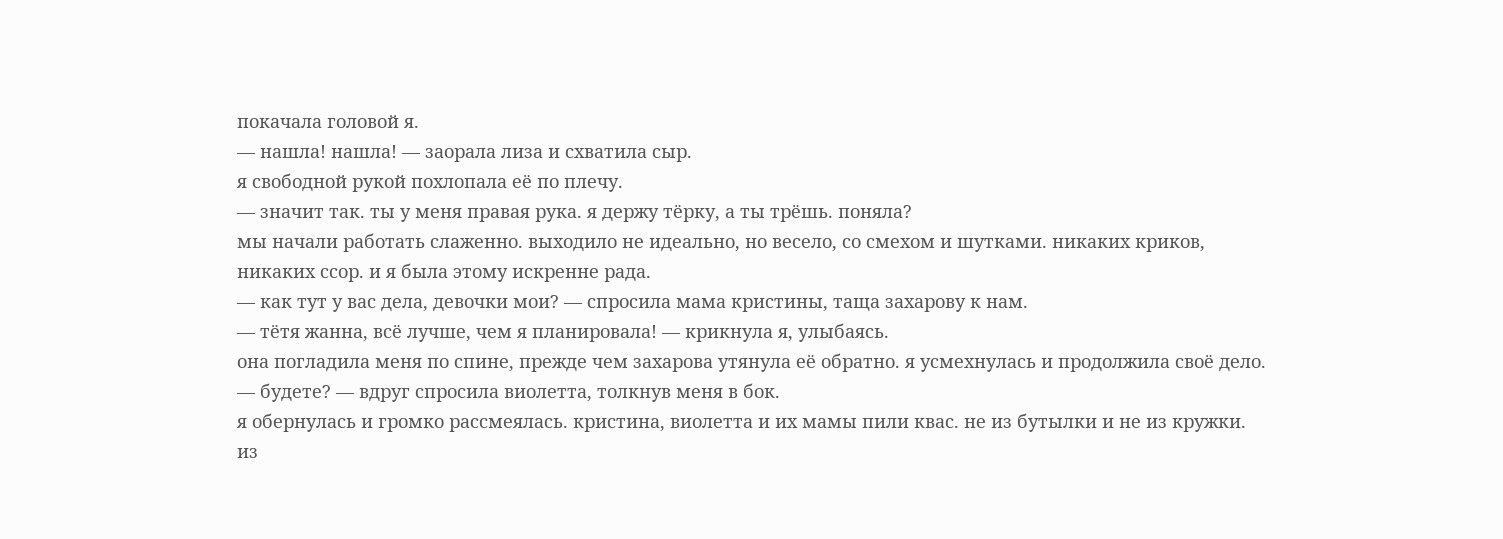покачала головой я.
— нашла! нашла! — заорала лиза и схватила сыр.
я свободной рукой похлопала её по плечу.
— значит так. ты у меня правая рука. я держу тёрку, а ты трёшь. поняла?
мы начали работать слаженно. выходило не идеально, но весело, со смехом и шутками. никаких криков, никаких ссор. и я была этому искренне рада.
— как тут у вас дела, девочки мои? — спросила мама кристины, таща захарову к нам.
— тётя жанна, всё лучше, чем я планировала! — крикнула я, улыбаясь.
она погладила меня по спине, прежде чем захарова утянула её обратно. я усмехнулась и продолжила своё дело.
— будете? — вдруг спросила виолетта, толкнув меня в бок.
я обернулась и громко рассмеялась. кристина, виолетта и их мамы пили квас. не из бутылки и не из кружки. из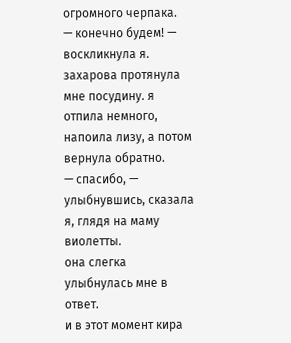огромного черпака.
— конечно будем! — воскликнула я.
захарова протянула мне посудину. я отпила немного, напоила лизу, а потом вернула обратно.
— спасибо, — улыбнувшись, сказала я, глядя на маму виолетты.
она слегка улыбнулась мне в ответ.
и в этот момент кира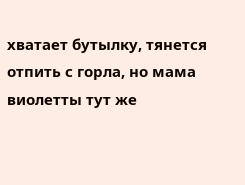хватает бутылку, тянется отпить с горла, но мама виолетты тут же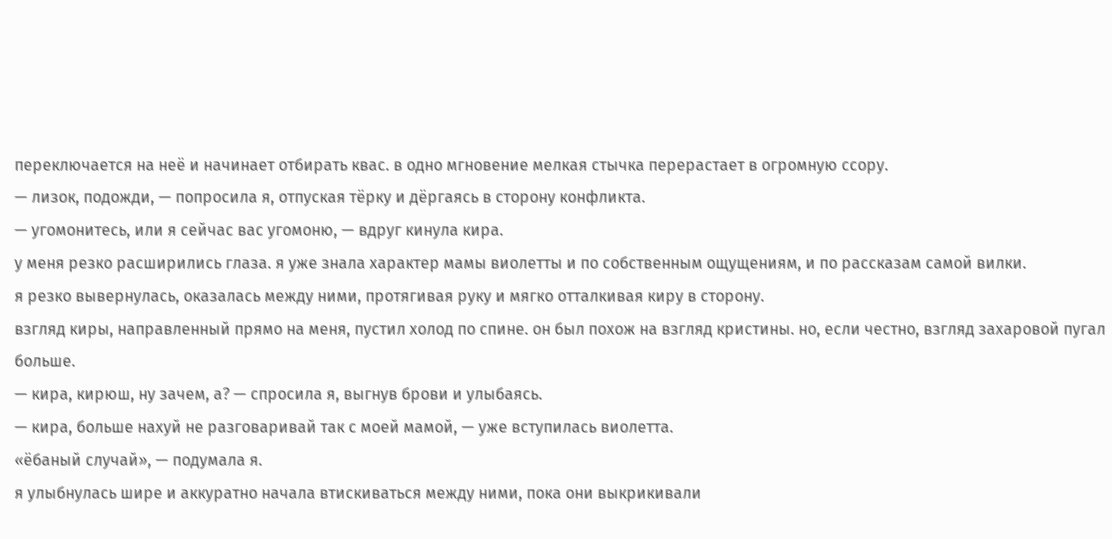переключается на неё и начинает отбирать квас. в одно мгновение мелкая стычка перерастает в огромную ссору.
— лизок, подожди, — попросила я, отпуская тёрку и дёргаясь в сторону конфликта.
— угомонитесь, или я сейчас вас угомоню, — вдруг кинула кира.
у меня резко расширились глаза. я уже знала характер мамы виолетты и по собственным ощущениям, и по рассказам самой вилки.
я резко вывернулась, оказалась между ними, протягивая руку и мягко отталкивая киру в сторону.
взгляд киры, направленный прямо на меня, пустил холод по спине. он был похож на взгляд кристины. но, если честно, взгляд захаровой пугал больше.
— кира, кирюш, ну зачем, а? — спросила я, выгнув брови и улыбаясь.
— кира, больше нахуй не разговаривай так с моей мамой, — уже вступилась виолетта.
«ёбаный случай», — подумала я.
я улыбнулась шире и аккуратно начала втискиваться между ними, пока они выкрикивали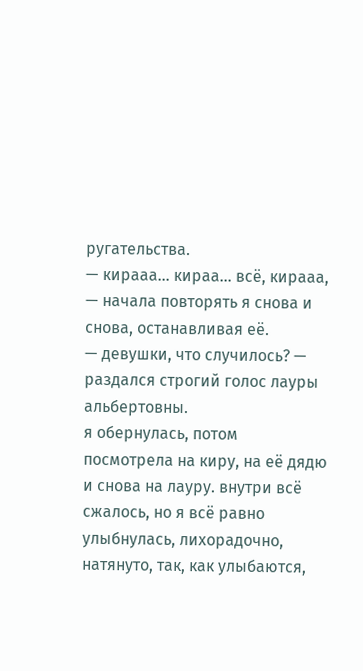ругательства.
— кирааа… кираа… всё, кирааа, — начала повторять я снова и снова, останавливая её.
— девушки, что случилось? — раздался строгий голос лауры альбертовны.
я обернулась, потом посмотрела на киру, на её дядю и снова на лауру. внутри всё сжалось, но я всё равно улыбнулась, лихорадочно, натянуто, так, как улыбаются,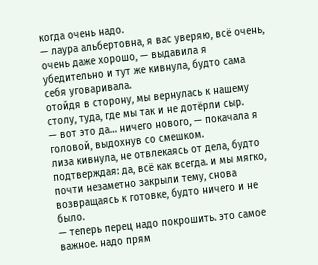когда очень надо.
— лаура альбертовна, я вас уверяю, всё очень, очень даже хорошо, — выдавила я убедительно и тут же кивнула, будто сама себя уговаривала.
отойдя в сторону, мы вернулась к нашему столу, туда, где мы так и не дотёрли сыр.
— вот это да… ничего нового, — покачала я головой, выдохнув со смешком.
лиза кивнула, не отвлекаясь от дела, будто подтверждая: да, всё как всегда. и мы мягко, почти незаметно закрыли тему, снова возвращаясь к готовке, будто ничего и не было.
— теперь перец надо покрошить. это самое важное. надо прям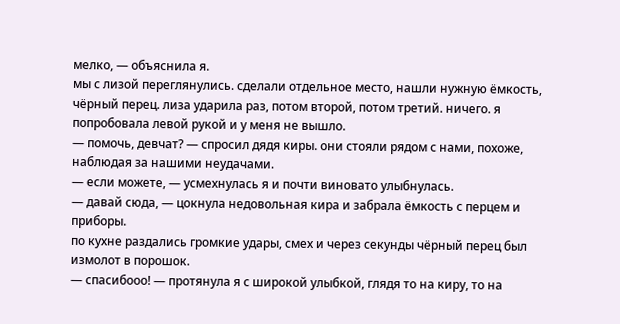мелко, — объяснила я.
мы с лизой переглянулись. сделали отдельное место, нашли нужную ёмкость, чёрный перец. лиза ударила раз, потом второй, потом третий. ничего. я попробовала левой рукой и у меня не вышло.
— помочь, девчат? — спросил дядя киры. они стояли рядом с нами, похоже, наблюдая за нашими неудачами.
— если можете, — усмехнулась я и почти виновато улыбнулась.
— давай сюда, — цокнула недовольная кира и забрала ёмкость с перцем и приборы.
по кухне раздались громкие удары, смех и через секунды чёрный перец был измолот в порошок.
— спасибооо! — протянула я с широкой улыбкой, глядя то на киру, то на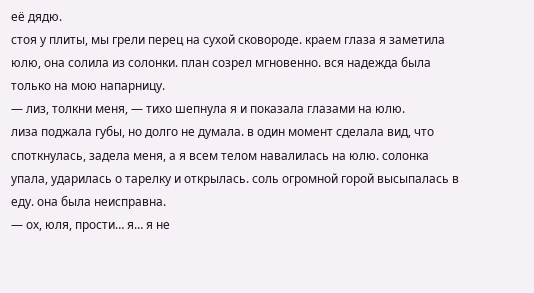её дядю.
стоя у плиты, мы грели перец на сухой сковороде. краем глаза я заметила юлю, она солила из солонки. план созрел мгновенно. вся надежда была только на мою напарницу.
— лиз, толкни меня, — тихо шепнула я и показала глазами на юлю.
лиза поджала губы, но долго не думала. в один момент сделала вид, что споткнулась, задела меня, а я всем телом навалилась на юлю. солонка упала, ударилась о тарелку и открылась. соль огромной горой высыпалась в еду. она была неисправна.
— ох, юля, прости… я… я не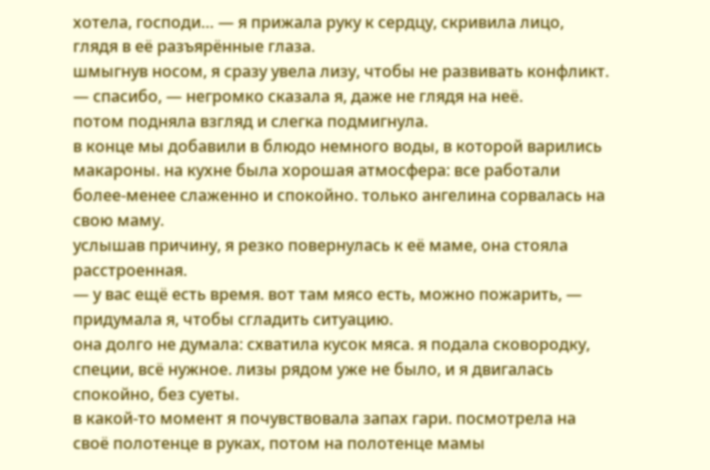хотела, господи… — я прижала руку к сердцу, скривила лицо, глядя в её разъярённые глаза.
шмыгнув носом, я сразу увела лизу, чтобы не развивать конфликт.
— спасибо, — негромко сказала я, даже не глядя на неё.
потом подняла взгляд и слегка подмигнула.
в конце мы добавили в блюдо немного воды, в которой варились макароны. на кухне была хорошая атмосфера: все работали более-менее слаженно и спокойно. только ангелина сорвалась на свою маму.
услышав причину, я резко повернулась к её маме, она стояла расстроенная.
— у вас ещё есть время. вот там мясо есть, можно пожарить, — придумала я, чтобы сгладить ситуацию.
она долго не думала: схватила кусок мяса. я подала сковородку, специи, всё нужное. лизы рядом уже не было, и я двигалась спокойно, без суеты.
в какой-то момент я почувствовала запах гари. посмотрела на своё полотенце в руках, потом на полотенце мамы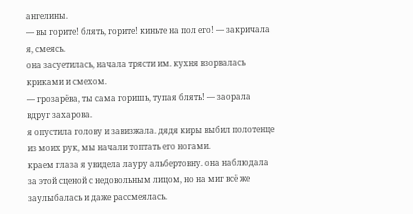ангелины.
— вы горите! блять, горите! киньте на пол его! — закричала я, смеясь.
она засуетилась, начала трясти им. кухня взорвалась криками и смехом.
— грозарёва, ты сама горишь, тупая блять! — заорала вдруг захарова.
я опустила голову и завизжала. дядя киры выбил полотенце из моих рук, мы начали топтать его ногами.
краем глаза я увидела лауру альбертовну. она наблюдала за этой сценой с недовольным лицом, но на миг всё же заулыбалась и даже рассмеялась.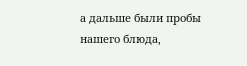а дальше были пробы нашего блюда,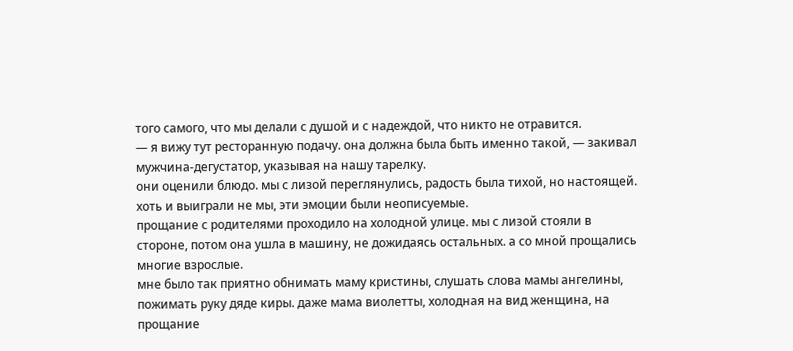того самого, что мы делали с душой и с надеждой, что никто не отравится.
— я вижу тут ресторанную подачу. она должна была быть именно такой, — закивал мужчина-дегустатор, указывая на нашу тарелку.
они оценили блюдо. мы с лизой переглянулись, радость была тихой, но настоящей. хоть и выиграли не мы, эти эмоции были неописуемые.
прощание с родителями проходило на холодной улице. мы с лизой стояли в стороне, потом она ушла в машину, не дожидаясь остальных. а со мной прощались многие взрослые.
мне было так приятно обнимать маму кристины, слушать слова мамы ангелины, пожимать руку дяде киры. даже мама виолетты, холодная на вид женщина, на прощание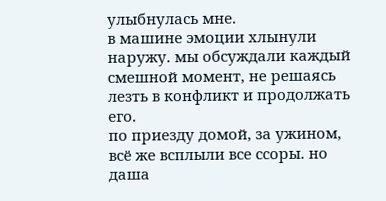улыбнулась мне.
в машине эмоции хлынули наружу. мы обсуждали каждый смешной момент, не решаясь лезть в конфликт и продолжать его.
по приезду домой, за ужином, всё же всплыли все ссоры. но даша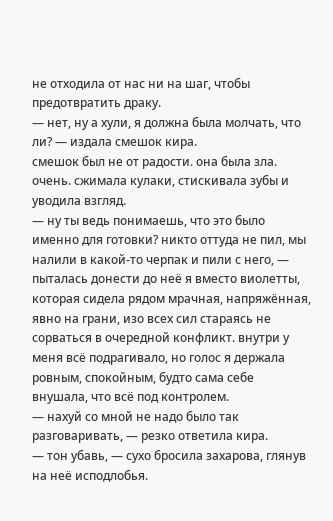не отходила от нас ни на шаг, чтобы предотвратить драку.
— нет, ну а хули, я должна была молчать, что ли? — издала смешок кира.
смешок был не от радости. она была зла. очень. сжимала кулаки, стискивала зубы и уводила взгляд.
— ну ты ведь понимаешь, что это было именно для готовки? никто оттуда не пил, мы налили в какой-то черпак и пили с него, — пыталась донести до неё я вместо виолетты, которая сидела рядом мрачная, напряжённая, явно на грани, изо всех сил стараясь не сорваться в очередной конфликт. внутри у меня всё подрагивало, но голос я держала ровным, спокойным, будто сама себе внушала, что всё под контролем.
— нахуй со мной не надо было так разговаривать, — резко ответила кира.
— тон убавь, — сухо бросила захарова, глянув на неё исподлобья.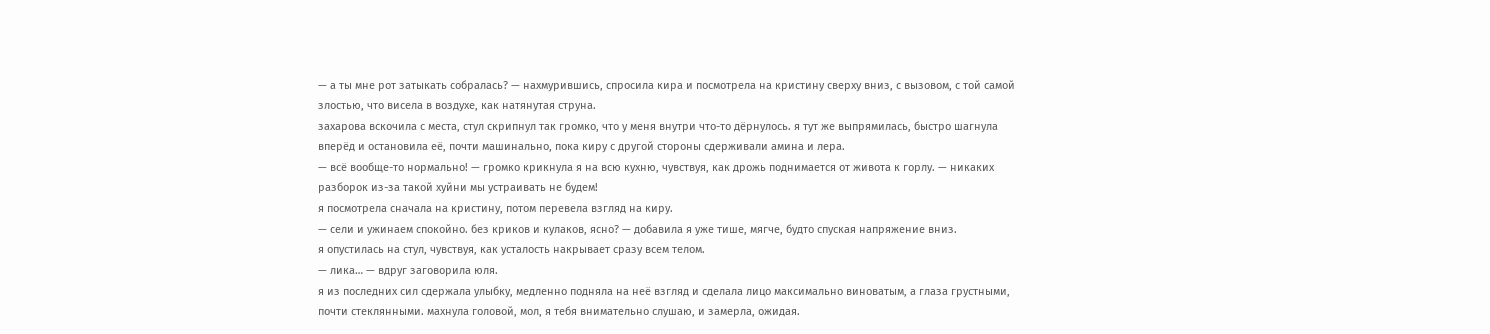— а ты мне рот затыкать собралась? — нахмурившись, спросила кира и посмотрела на кристину сверху вниз, с вызовом, с той самой злостью, что висела в воздухе, как натянутая струна.
захарова вскочила с места, стул скрипнул так громко, что у меня внутри что-то дёрнулось. я тут же выпрямилась, быстро шагнула вперёд и остановила её, почти машинально, пока киру с другой стороны сдерживали амина и лера.
— всё вообще-то нормально! — громко крикнула я на всю кухню, чувствуя, как дрожь поднимается от живота к горлу. — никаких разборок из-за такой хуйни мы устраивать не будем!
я посмотрела сначала на кристину, потом перевела взгляд на киру.
— сели и ужинаем спокойно. без криков и кулаков, ясно? — добавила я уже тише, мягче, будто спуская напряжение вниз.
я опустилась на стул, чувствуя, как усталость накрывает сразу всем телом.
— лика… — вдруг заговорила юля.
я из последних сил сдержала улыбку, медленно подняла на неё взгляд и сделала лицо максимально виноватым, а глаза грустными, почти стеклянными. махнула головой, мол, я тебя внимательно слушаю, и замерла, ожидая.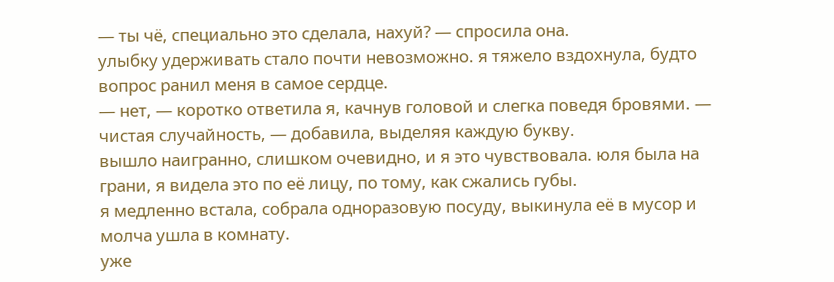— ты чё, специально это сделала, нахуй? — спросила она.
улыбку удерживать стало почти невозможно. я тяжело вздохнула, будто вопрос ранил меня в самое сердце.
— нет, — коротко ответила я, качнув головой и слегка поведя бровями. — чистая случайность, — добавила, выделяя каждую букву.
вышло наигранно, слишком очевидно, и я это чувствовала. юля была на грани, я видела это по её лицу, по тому, как сжались губы.
я медленно встала, собрала одноразовую посуду, выкинула её в мусор и молча ушла в комнату.
уже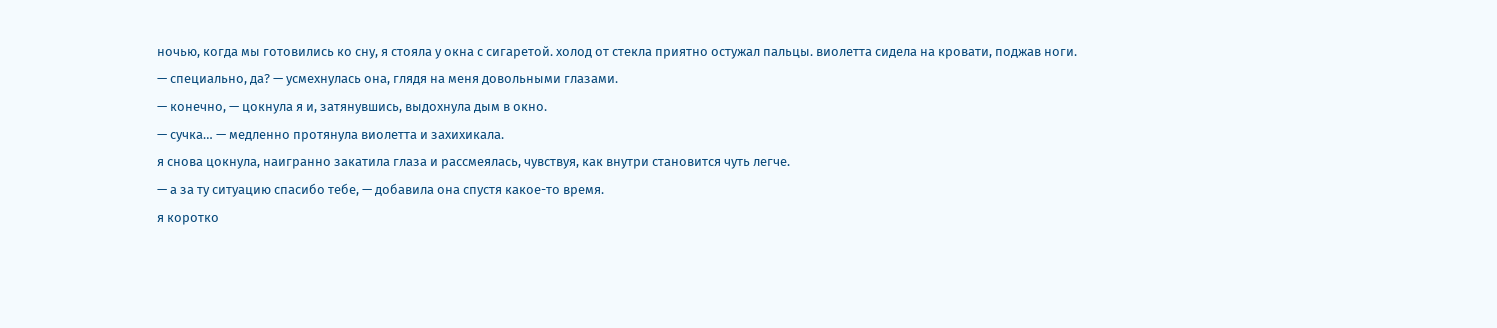ночью, когда мы готовились ко сну, я стояла у окна с сигаретой. холод от стекла приятно остужал пальцы. виолетта сидела на кровати, поджав ноги.
— специально, да? — усмехнулась она, глядя на меня довольными глазами.
— конечно, — цокнула я и, затянувшись, выдохнула дым в окно.
— сучка… — медленно протянула виолетта и захихикала.
я снова цокнула, наигранно закатила глаза и рассмеялась, чувствуя, как внутри становится чуть легче.
— а за ту ситуацию спасибо тебе, — добавила она спустя какое-то время.
я коротко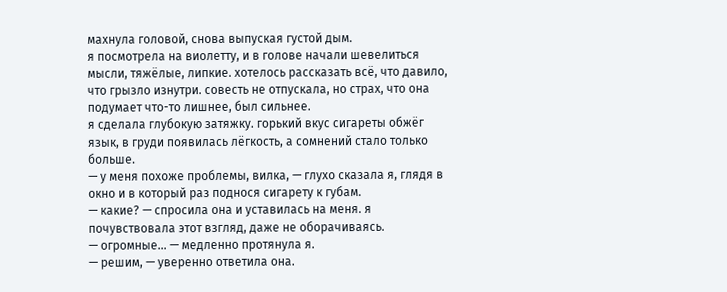махнула головой, снова выпуская густой дым.
я посмотрела на виолетту, и в голове начали шевелиться мысли, тяжёлые, липкие. хотелось рассказать всё, что давило, что грызло изнутри. совесть не отпускала, но страх, что она подумает что-то лишнее, был сильнее.
я сделала глубокую затяжку. горький вкус сигареты обжёг язык, в груди появилась лёгкость, а сомнений стало только больше.
— у меня похоже проблемы, вилка, — глухо сказала я, глядя в окно и в который раз поднося сигарету к губам.
— какие? — спросила она и уставилась на меня. я почувствовала этот взгляд, даже не оборачиваясь.
— огромные… — медленно протянула я.
— решим, — уверенно ответила она.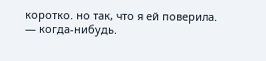коротко. но так, что я ей поверила.
— когда-нибудь.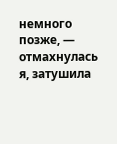немного позже, — отмахнулась я, затушила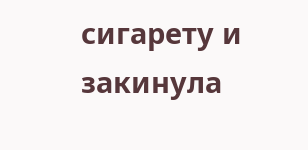сигарету и закинула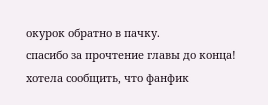окурок обратно в пачку.
спасибо за прочтение главы до конца! хотела сообщить, что фанфик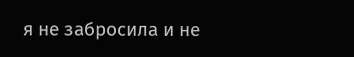я не забросила и не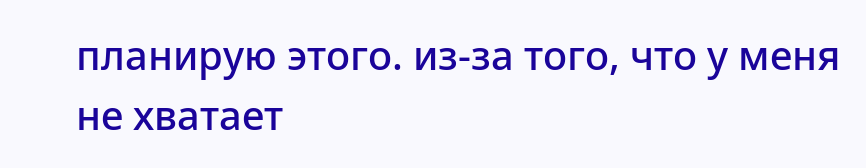планирую этого. из-за того, что у меня не хватает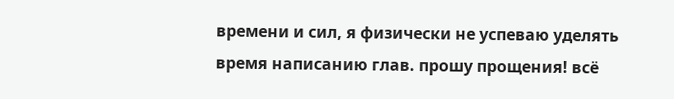времени и сил, я физически не успеваю уделять время написанию глав. прошу прощения! всё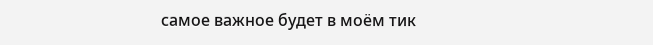самое важное будет в моём тик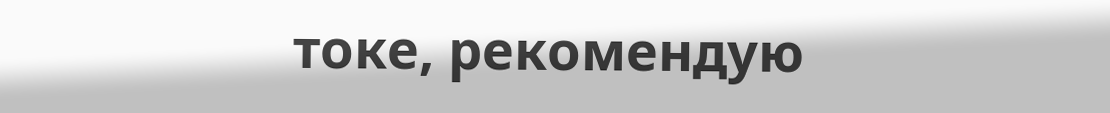токе, рекомендую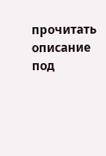прочитать описание под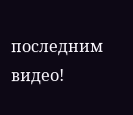последним видео!